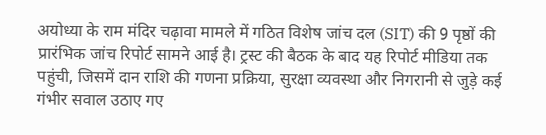अयोध्या के राम मंदिर चढ़ावा मामले में गठित विशेष जांच दल (SIT) की 9 पृष्ठों की प्रारंभिक जांच रिपोर्ट सामने आई है। ट्रस्ट की बैठक के बाद यह रिपोर्ट मीडिया तक पहुंची, जिसमें दान राशि की गणना प्रक्रिया, सुरक्षा व्यवस्था और निगरानी से जुड़े कई गंभीर सवाल उठाए गए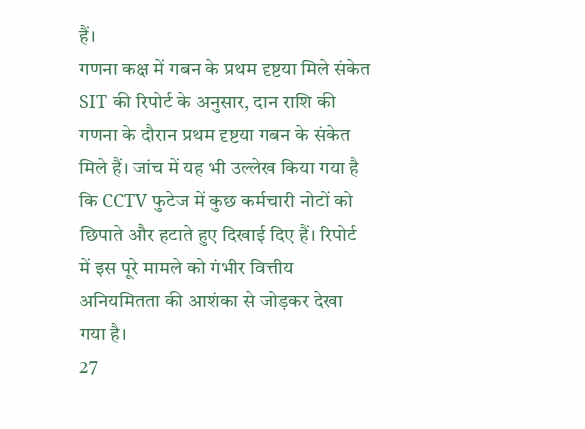हैं।
गणना कक्ष में गबन के प्रथम दृष्टया मिले संकेत
SIT की रिपोर्ट के अनुसार, दान राशि की गणना के दौरान प्रथम दृष्टया गबन के संकेत मिले हैं। जांच में यह भी उल्लेख किया गया है कि CCTV फुटेज में कुछ कर्मचारी नोटों को छिपाते और हटाते हुए दिखाई दिए हैं। रिपोर्ट में इस पूरे मामले को गंभीर वित्तीय अनियमितता की आशंका से जोड़कर देखा गया है।
27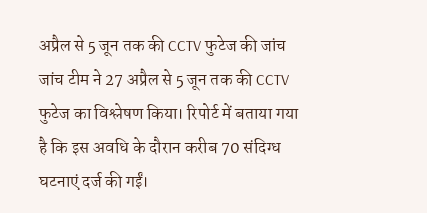अप्रैल से 5 जून तक की CCTV फुटेज की जांच
जांच टीम ने 27 अप्रैल से 5 जून तक की CCTV फुटेज का विश्लेषण किया। रिपोर्ट में बताया गया है कि इस अवधि के दौरान करीब 70 संदिग्ध घटनाएं दर्ज की गईं।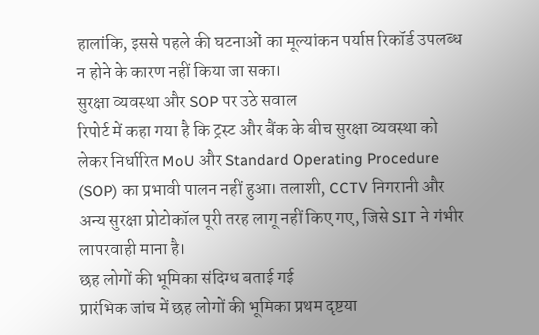हालांकि, इससे पहले की घटनाओं का मूल्यांकन पर्याप्त रिकॉर्ड उपलब्ध न होने के कारण नहीं किया जा सका।
सुरक्षा व्यवस्था और SOP पर उठे सवाल
रिपोर्ट में कहा गया है कि ट्रस्ट और बैंक के बीच सुरक्षा व्यवस्था को लेकर निर्धारित MoU और Standard Operating Procedure (SOP) का प्रभावी पालन नहीं हुआ। तलाशी, CCTV निगरानी और अन्य सुरक्षा प्रोटोकॉल पूरी तरह लागू नहीं किए गए, जिसे SIT ने गंभीर लापरवाही माना है।
छह लोगों की भूमिका संदिग्ध बताई गई
प्रारंभिक जांच में छह लोगों की भूमिका प्रथम दृष्टया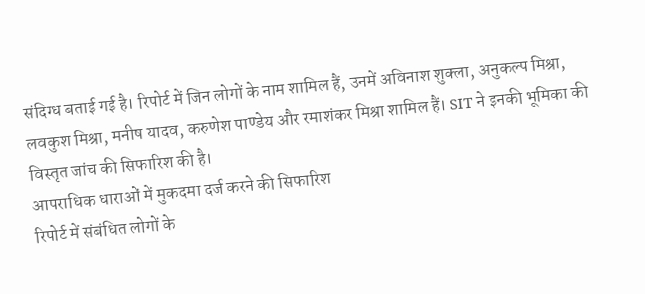संदिग्ध बताई गई है। रिपोर्ट में जिन लोगों के नाम शामिल हैं, उनमें अविनाश शुक्ला, अनुकल्प मिश्रा, लवकुश मिश्रा, मनीष यादव, करुणेश पाण्डेय और रमाशंकर मिश्रा शामिल हैं। SIT ने इनकी भूमिका की विस्तृत जांच की सिफारिश की है।
आपराधिक धाराओं में मुकदमा दर्ज करने की सिफारिश
रिपोर्ट में संबंधित लोगों के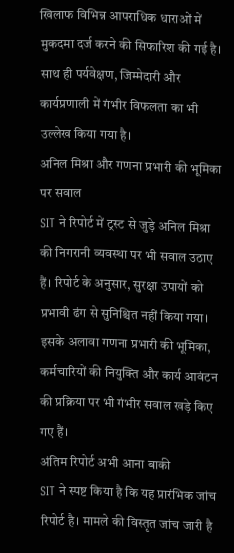खिलाफ विभिन्न आपराधिक धाराओं में मुकदमा दर्ज करने की सिफारिश की गई है। साथ ही पर्यवेक्षण, जिम्मेदारी और कार्यप्रणाली में गंभीर विफलता का भी उल्लेख किया गया है।
अनिल मिश्रा और गणना प्रभारी की भूमिका पर सवाल
SIT ने रिपोर्ट में ट्रस्ट से जुड़े अनिल मिश्रा की निगरानी व्यवस्था पर भी सवाल उठाए हैं। रिपोर्ट के अनुसार, सुरक्षा उपायों को प्रभावी ढंग से सुनिश्चित नहीं किया गया। इसके अलावा गणना प्रभारी की भूमिका, कर्मचारियों की नियुक्ति और कार्य आवंटन की प्रक्रिया पर भी गंभीर सवाल खड़े किए गए हैं।
अंतिम रिपोर्ट अभी आना बाकी
SIT ने स्पष्ट किया है कि यह प्रारंभिक जांच रिपोर्ट है। मामले की विस्तृत जांच जारी है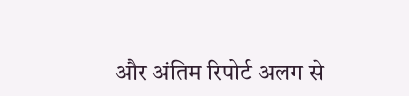और अंतिम रिपोर्ट अलग से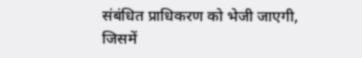संबंधित प्राधिकरण को भेजी जाएगी, जिसमें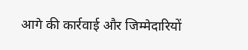आगे की कार्रवाई और जिम्मेदारियों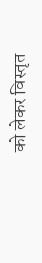को लेकर विस्तृत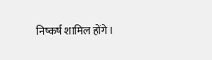निष्कर्ष शामिल होंगे।